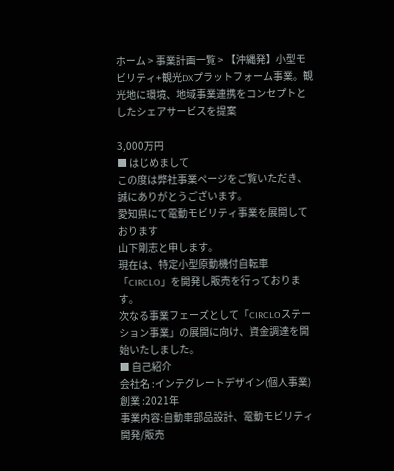ホーム > 事業計画一覧 > 【沖縄発】小型モビリティ+観光DXプラットフォーム事業。観光地に環境、地域事業連携をコンセプトとしたシェアサービスを提案

3,000万円
■ はじめまして
この度は弊社事業ページをご覧いただき、誠にありがとうございます。
愛知県にて電動モビリティ事業を展開しております
山下剛志と申します。
現在は、特定小型原動機付自転車「CIRCLO」を開発し販売を行っております。
次なる事業フェーズとして「CIRCLOステーション事業」の展開に向け、資金調達を開始いたしました。
■ 自己紹介
会社名 :インテグレートデザイン(個人事業)
創業 :2021年
事業内容:自動車部品設計、電動モビリティ開発/販売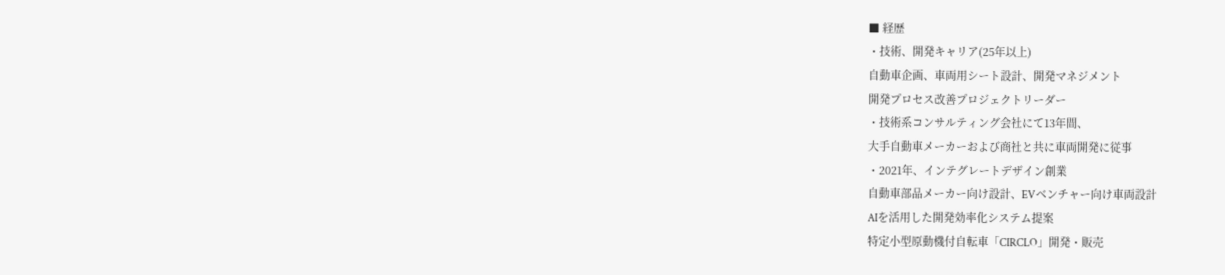■ 経歴
・技術、開発キャリア(25年以上)
自動車企画、車両用シート設計、開発マネジメント
開発プロセス改善プロジェクトリーダー
・技術系コンサルティング会社にて13年間、
大手自動車メーカーおよび商社と共に車両開発に従事
・2021年、インテグレートデザイン創業
自動車部品メーカー向け設計、EVベンチャー向け車両設計
AIを活用した開発効率化システム提案
特定小型原動機付自転車「CIRCLO」開発・販売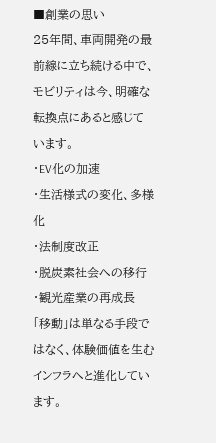■創業の思い
25年間、車両開発の最前線に立ち続ける中で、モビリティは今、明確な転換点にあると感じています。
・EV化の加速
・生活様式の変化、多様化
・法制度改正
・脱炭素社会への移行
・観光産業の再成長
「移動」は単なる手段ではなく、体験価値を生むインフラへと進化しています。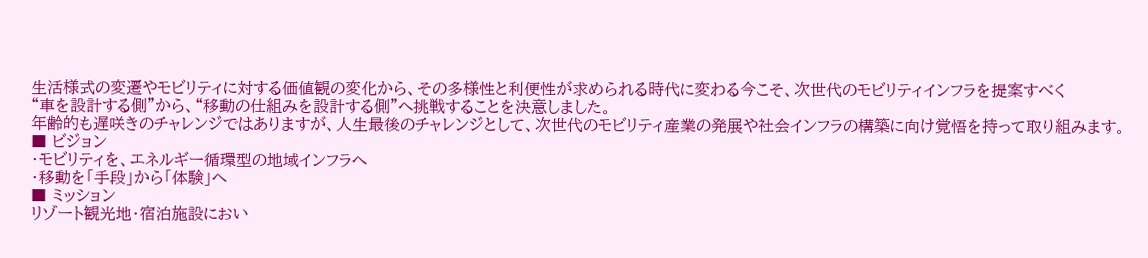生活様式の変遷やモビリティに対する価値観の変化から、その多様性と利便性が求められる時代に変わる今こそ、次世代のモビリティインフラを提案すべく
“車を設計する側”から、“移動の仕組みを設計する側”へ挑戦することを決意しました。
年齢的も遅咲きのチャレンジではありますが、人生最後のチャレンジとして、次世代のモビリティ産業の発展や社会インフラの構築に向け覚悟を持って取り組みます。
■ ビジョン
・モビリティを、エネルギー循環型の地域インフラへ
・移動を「手段」から「体験」へ
■ ミッション
リゾート観光地・宿泊施設におい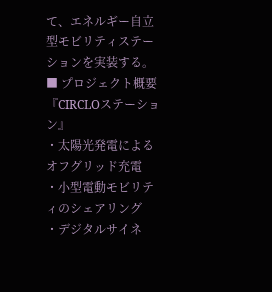て、エネルギー自立型モビリティステーションを実装する。
■ プロジェクト概要
『CIRCLOステーション』
・太陽光発電によるオフグリッド充電
・小型電動モビリティのシェアリング
・デジタルサイネ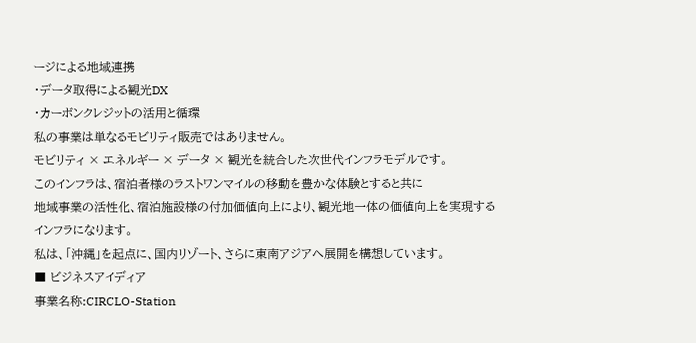ージによる地域連携
・データ取得による観光DX
・カーボンクレジットの活用と循環
私の事業は単なるモビリティ販売ではありません。
モビリティ × エネルギー × データ × 観光を統合した次世代インフラモデルです。
このインフラは、宿泊者様のラストワンマイルの移動を豊かな体験とすると共に
地域事業の活性化、宿泊施設様の付加価値向上により、観光地一体の価値向上を実現するインフラになります。
私は、「沖縄」を起点に、国内リゾート、さらに東南アジアへ展開を構想しています。
■ ビジネスアイディア
事業名称:CIRCLO-Station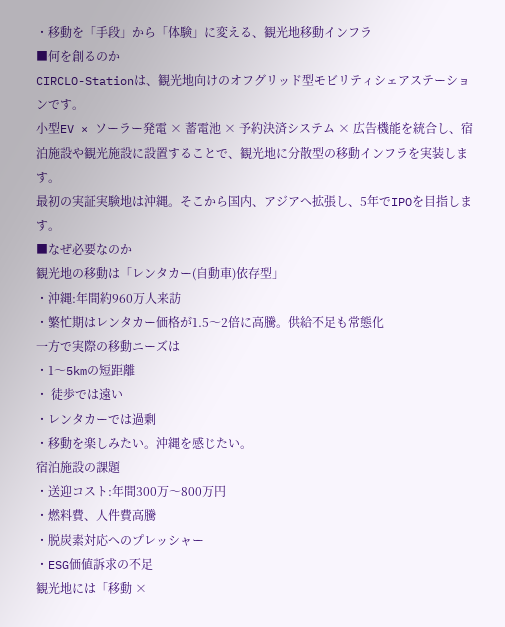・移動を「手段」から「体験」に変える、観光地移動インフラ
■何を創るのか
CIRCLO-Stationは、観光地向けのオフグリッド型モビリティシェアステーションです。
小型EV × ソーラー発電 × 蓄電池 × 予約決済システム × 広告機能を統合し、宿泊施設や観光施設に設置することで、観光地に分散型の移動インフラを実装します。
最初の実証実験地は沖縄。そこから国内、アジアへ拡張し、5年でIPOを目指します。
■なぜ必要なのか
観光地の移動は「レンタカー(自動車)依存型」
・沖縄:年間約960万人来訪
・繁忙期はレンタカー価格が1.5〜2倍に高騰。供給不足も常態化
一方で実際の移動ニーズは
・1〜5kmの短距離
・ 徒歩では遠い
・レンタカーでは過剰
・移動を楽しみたい。沖縄を感じたい。
宿泊施設の課題
・送迎コスト:年間300万〜800万円
・燃料費、人件費高騰
・脱炭素対応へのプレッシャー
・ESG価値訴求の不足
観光地には「移動 ×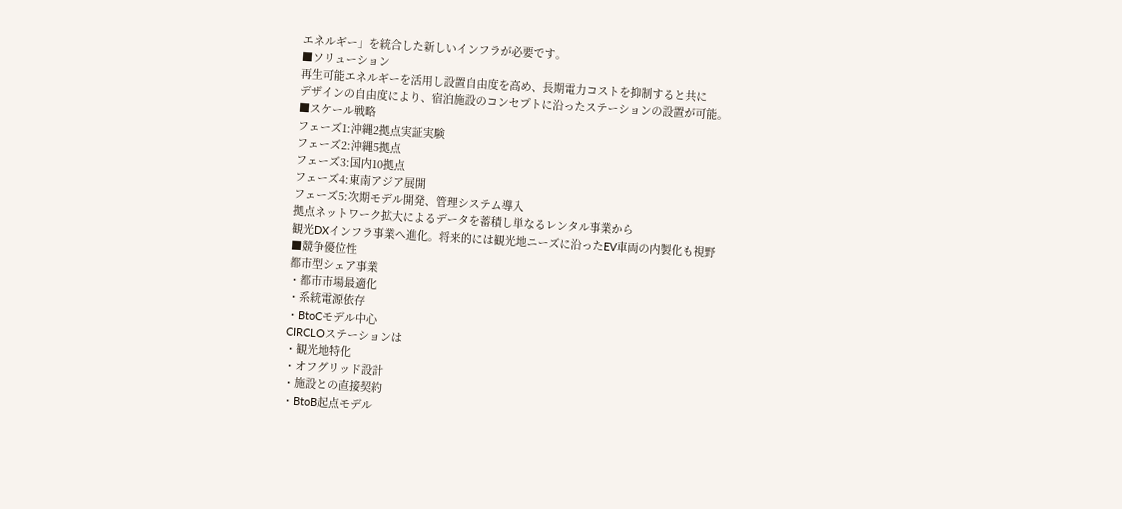エネルギー」を統合した新しいインフラが必要です。
■ソリューション
再生可能エネルギーを活用し設置自由度を高め、長期電力コストを抑制すると共に
デザインの自由度により、宿泊施設のコンセプトに沿ったステーションの設置が可能。
■スケール戦略
フェーズ1:沖縄2拠点実証実験
フェーズ2:沖縄5拠点
フェーズ3:国内10拠点
フェーズ4:東南アジア展開
フェーズ5:次期モデル開発、管理システム導入
拠点ネットワーク拡大によるデータを蓄積し単なるレンタル事業から
観光DXインフラ事業へ進化。将来的には観光地ニーズに沿ったEV車両の内製化も視野
■競争優位性
都市型シェア事業
・都市市場最適化
・系統電源依存
・BtoCモデル中心
CIRCLOステーションは
・観光地特化
・オフグリッド設計
・施設との直接契約
・BtoB起点モデル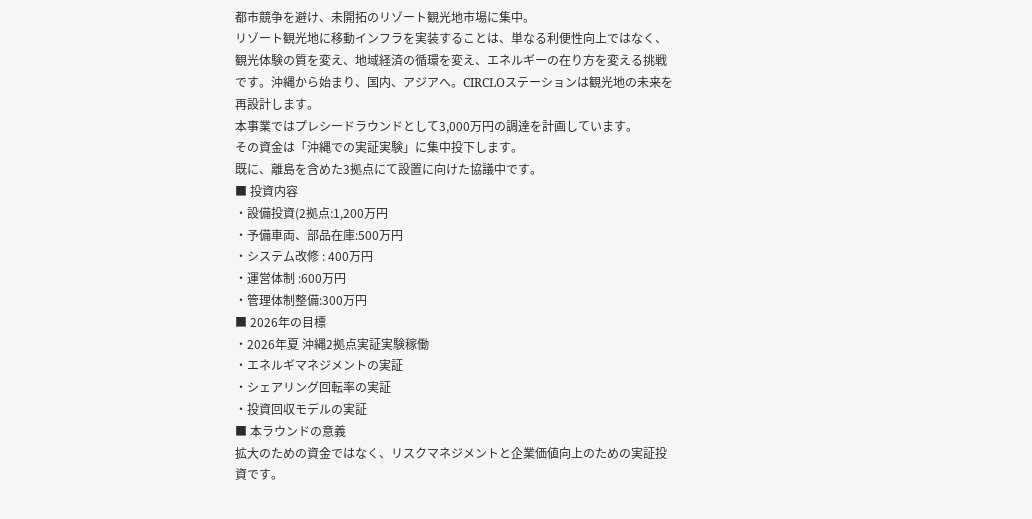都市競争を避け、未開拓のリゾート観光地市場に集中。
リゾート観光地に移動インフラを実装することは、単なる利便性向上ではなく、観光体験の質を変え、地域経済の循環を変え、エネルギーの在り方を変える挑戦です。沖縄から始まり、国内、アジアへ。CIRCLOステーションは観光地の未来を再設計します。
本事業ではプレシードラウンドとして3,000万円の調達を計画しています。
その資金は「沖縄での実証実験」に集中投下します。
既に、離島を含めた3拠点にて設置に向けた協議中です。
■ 投資内容
・設備投資(2拠点:1,200万円
・予備車両、部品在庫:500万円
・システム改修 : 400万円
・運営体制 :600万円
・管理体制整備:300万円
■ 2026年の目標
・2026年夏 沖縄2拠点実証実験稼働
・エネルギマネジメントの実証
・シェアリング回転率の実証
・投資回収モデルの実証
■ 本ラウンドの意義
拡大のための資金ではなく、リスクマネジメントと企業価値向上のための実証投資です。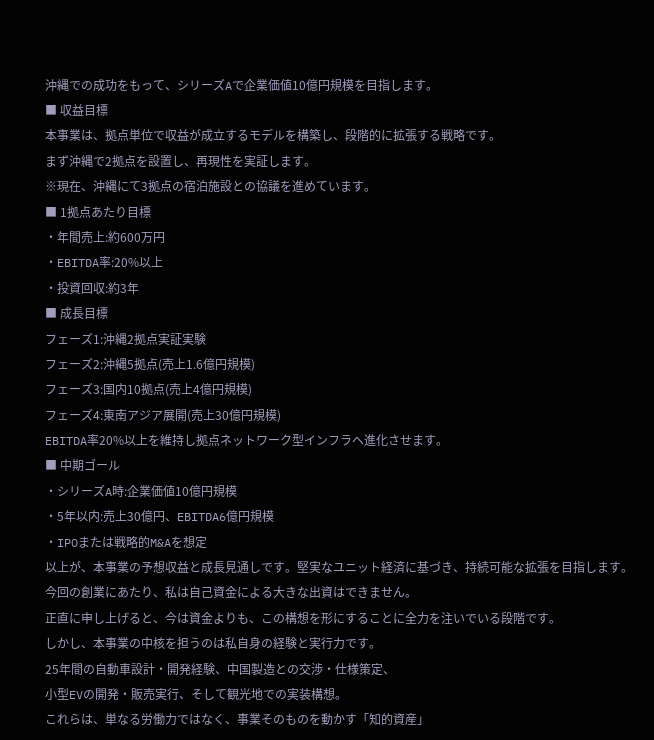沖縄での成功をもって、シリーズAで企業価値10億円規模を目指します。
■ 収益目標
本事業は、拠点単位で収益が成立するモデルを構築し、段階的に拡張する戦略です。
まず沖縄で2拠点を設置し、再現性を実証します。
※現在、沖縄にて3拠点の宿泊施設との協議を進めています。
■ 1拠点あたり目標
・年間売上:約600万円
・EBITDA率:20%以上
・投資回収:約3年
■ 成長目標
フェーズ1:沖縄2拠点実証実験
フェーズ2:沖縄5拠点(売上1.6億円規模)
フェーズ3:国内10拠点(売上4億円規模)
フェーズ4:東南アジア展開(売上30億円規模)
EBITDA率20%以上を維持し拠点ネットワーク型インフラへ進化させます。
■ 中期ゴール
・シリーズA時:企業価値10億円規模
・5年以内:売上30億円、EBITDA6億円規模
・IPOまたは戦略的M&Aを想定
以上が、本事業の予想収益と成長見通しです。堅実なユニット経済に基づき、持続可能な拡張を目指します。
今回の創業にあたり、私は自己資金による大きな出資はできません。
正直に申し上げると、今は資金よりも、この構想を形にすることに全力を注いでいる段階です。
しかし、本事業の中核を担うのは私自身の経験と実行力です。
25年間の自動車設計・開発経験、中国製造との交渉・仕様策定、
小型EVの開発・販売実行、そして観光地での実装構想。
これらは、単なる労働力ではなく、事業そのものを動かす「知的資産」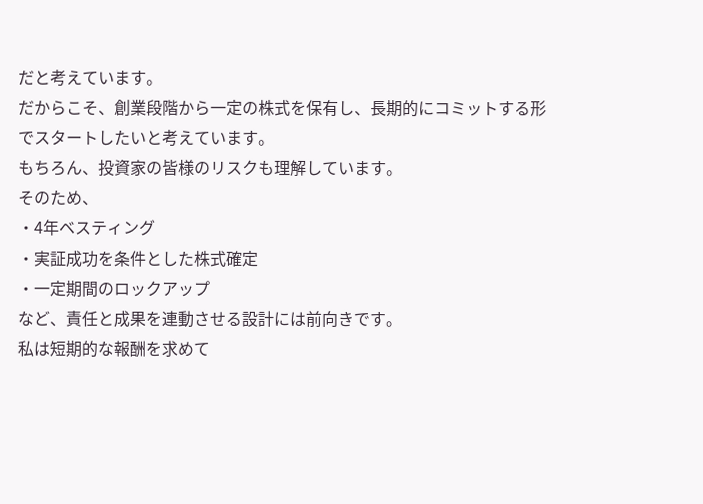だと考えています。
だからこそ、創業段階から一定の株式を保有し、長期的にコミットする形でスタートしたいと考えています。
もちろん、投資家の皆様のリスクも理解しています。
そのため、
・4年ベスティング
・実証成功を条件とした株式確定
・一定期間のロックアップ
など、責任と成果を連動させる設計には前向きです。
私は短期的な報酬を求めて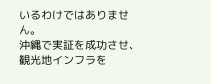いるわけではありません。
沖縄で実証を成功させ、観光地インフラを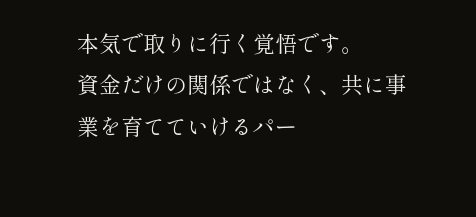本気で取りに行く覚悟です。
資金だけの関係ではなく、共に事業を育てていけるパー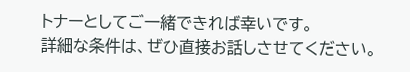トナーとしてご一緒できれば幸いです。
詳細な条件は、ぜひ直接お話しさせてください。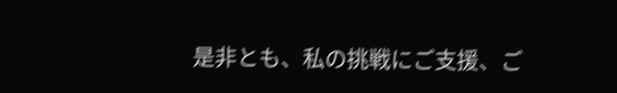是非とも、私の挑戦にご支援、ご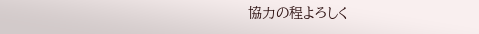協力の程よろしく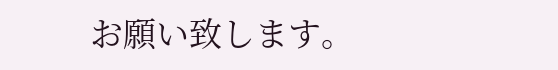お願い致します。